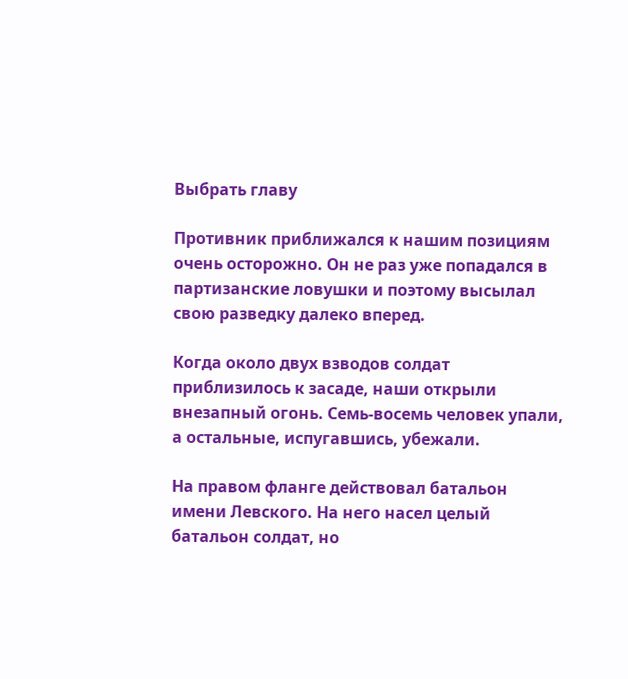Выбрать главу

Противник приближался к нашим позициям очень осторожно. Он не раз уже попадался в партизанские ловушки и поэтому высылал свою разведку далеко вперед.

Когда около двух взводов солдат приблизилось к засаде, наши открыли внезапный огонь. Семь-восемь человек упали, а остальные, испугавшись, убежали.

На правом фланге действовал батальон имени Левского. На него насел целый батальон солдат, но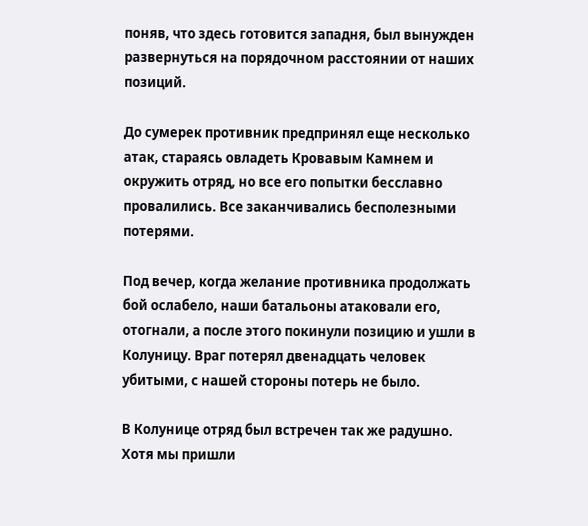поняв, что здесь готовится западня, был вынужден развернуться на порядочном расстоянии от наших позиций.

До сумерек противник предпринял еще несколько атак, стараясь овладеть Кровавым Камнем и окружить отряд, но все его попытки бесславно провалились. Все заканчивались бесполезными потерями.

Под вечер, когда желание противника продолжать бой ослабело, наши батальоны атаковали его, отогнали, а после этого покинули позицию и ушли в Колуницу. Враг потерял двенадцать человек убитыми, с нашей стороны потерь не было.

В Колунице отряд был встречен так же радушно. Хотя мы пришли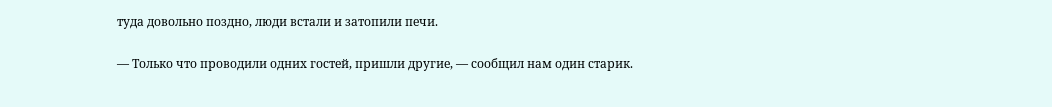туда довольно поздно, люди встали и затопили печи.

— Только что проводили одних гостей, пришли другие, — сообщил нам один старик.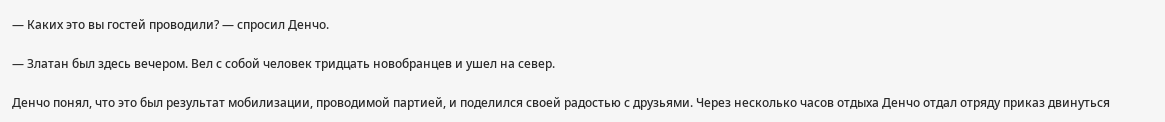— Каких это вы гостей проводили? — спросил Денчо.

— Златан был здесь вечером. Вел с собой человек тридцать новобранцев и ушел на север.

Денчо понял, что это был результат мобилизации, проводимой партией, и поделился своей радостью с друзьями. Через несколько часов отдыха Денчо отдал отряду приказ двинуться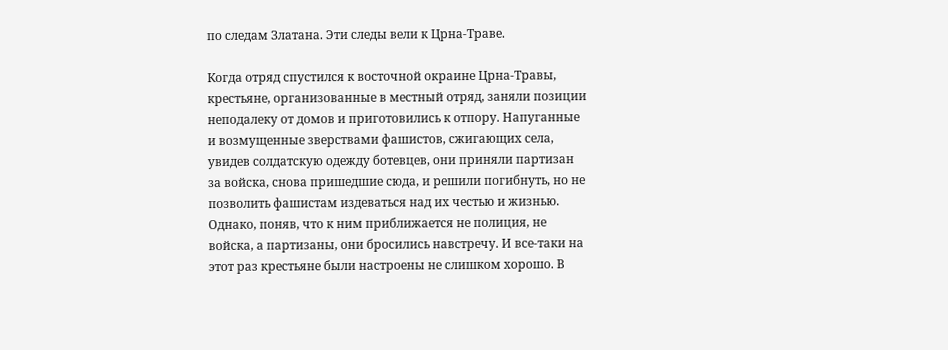по следам Златана. Эти следы вели к Црна-Траве.

Когда отряд спустился к восточной окраине Црна-Травы, крестьяне, организованные в местный отряд, заняли позиции неподалеку от домов и приготовились к отпору. Напуганные и возмущенные зверствами фашистов, сжигающих села, увидев солдатскую одежду ботевцев, они приняли партизан за войска, снова пришедшие сюда, и решили погибнуть, но не позволить фашистам издеваться над их честью и жизнью. Однако, поняв, что к ним приближается не полиция, не войска, а партизаны, они бросились навстречу. И все-таки на этот раз крестьяне были настроены не слишком хорошо. В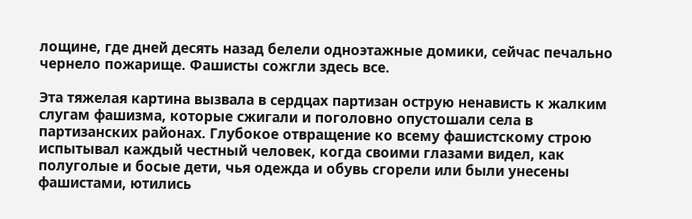лощине, где дней десять назад белели одноэтажные домики, сейчас печально чернело пожарище. Фашисты сожгли здесь все.

Эта тяжелая картина вызвала в сердцах партизан острую ненависть к жалким слугам фашизма, которые сжигали и поголовно опустошали села в партизанских районах. Глубокое отвращение ко всему фашистскому строю испытывал каждый честный человек, когда своими глазами видел, как полуголые и босые дети, чья одежда и обувь сгорели или были унесены фашистами, ютились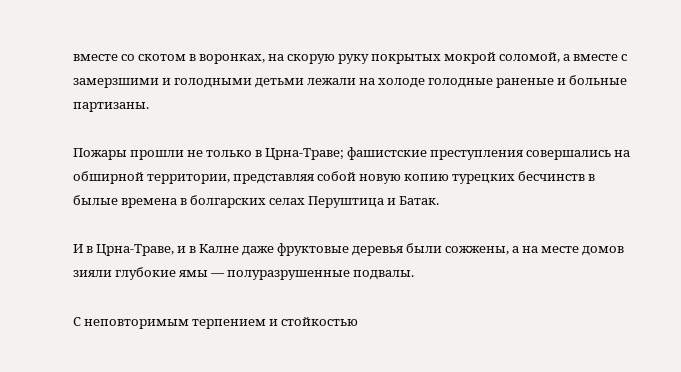вместе со скотом в воронках, на скорую руку покрытых мокрой соломой, а вместе с замерзшими и голодными детьми лежали на холоде голодные раненые и больные партизаны.

Пожары прошли не только в Црна-Траве; фашистские преступления совершались на обширной территории, представляя собой новую копию турецких бесчинств в былые времена в болгарских селах Перуштица и Батак.

И в Црна-Траве, и в Калне даже фруктовые деревья были сожжены, а на месте домов зияли глубокие ямы — полуразрушенные подвалы.

С неповторимым терпением и стойкостью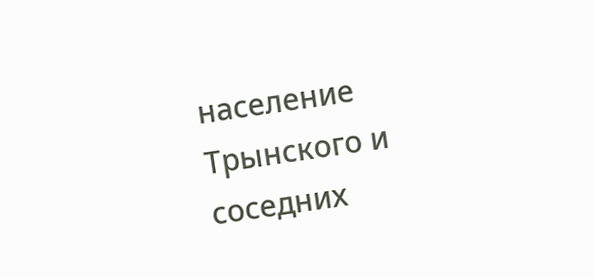население Трынского и соседних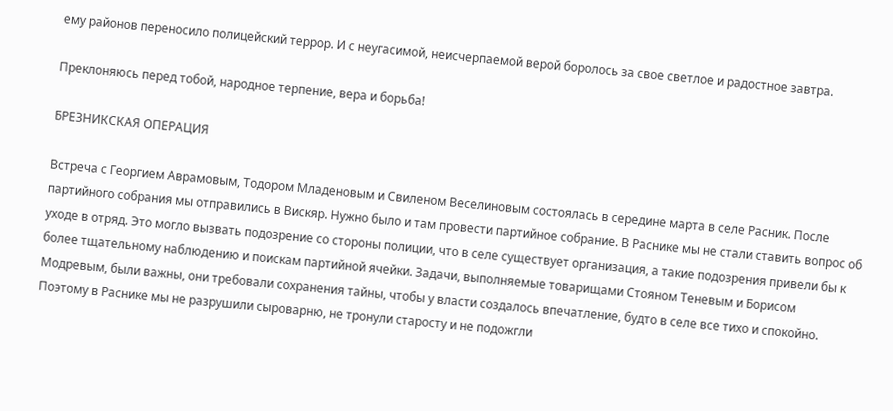ему районов переносило полицейский террор. И с неугасимой, неисчерпаемой верой боролось за свое светлое и радостное завтра.

Преклоняюсь перед тобой, народное терпение, вера и борьба!

БРЕЗНИКСКАЯ ОПЕРАЦИЯ

Встреча с Георгием Аврамовым, Тодором Младеновым и Свиленом Веселиновым состоялась в середине марта в селе Расник. После партийного собрания мы отправились в Вискяр. Нужно было и там провести партийное собрание. В Раснике мы не стали ставить вопрос об уходе в отряд. Это могло вызвать подозрение со стороны полиции, что в селе существует организация, а такие подозрения привели бы к более тщательному наблюдению и поискам партийной ячейки. Задачи, выполняемые товарищами Стояном Теневым и Борисом Модревым, были важны, они требовали сохранения тайны, чтобы у власти создалось впечатление, будто в селе все тихо и спокойно. Поэтому в Раснике мы не разрушили сыроварню, не тронули старосту и не подожгли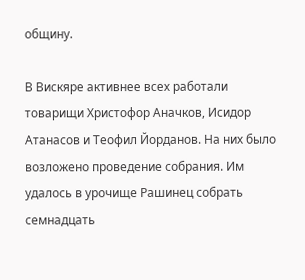общину.

В Вискяре активнее всех работали товарищи Христофор Аначков, Исидор Атанасов и Теофил Йорданов. На них было возложено проведение собрания. Им удалось в урочище Рашинец собрать семнадцать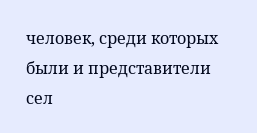человек, среди которых были и представители сел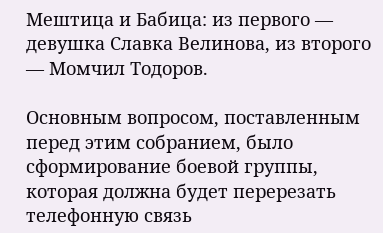Мештица и Бабица: из первого — девушка Славка Велинова, из второго — Момчил Тодоров.

Основным вопросом, поставленным перед этим собранием, было сформирование боевой группы, которая должна будет перерезать телефонную связь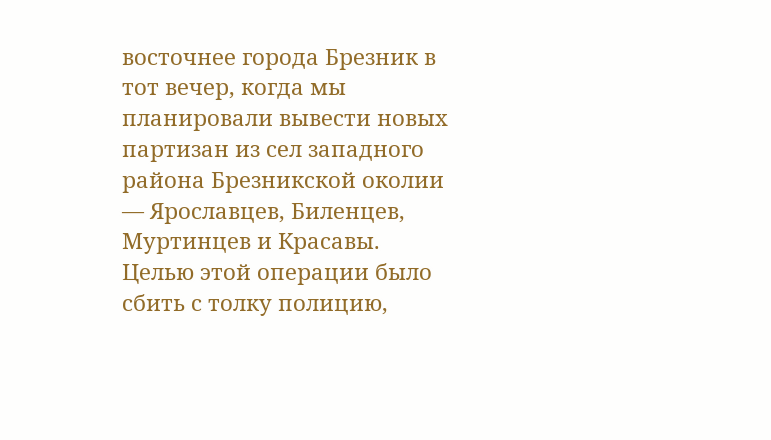восточнее города Брезник в тот вечер, когда мы планировали вывести новых партизан из сел западного района Брезникской околии — Ярославцев, Биленцев, Муртинцев и Красавы. Целью этой операции было сбить с толку полицию,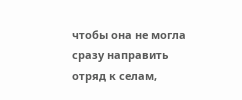чтобы она не могла сразу направить отряд к селам,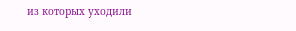из которых уходили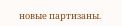новые партизаны.